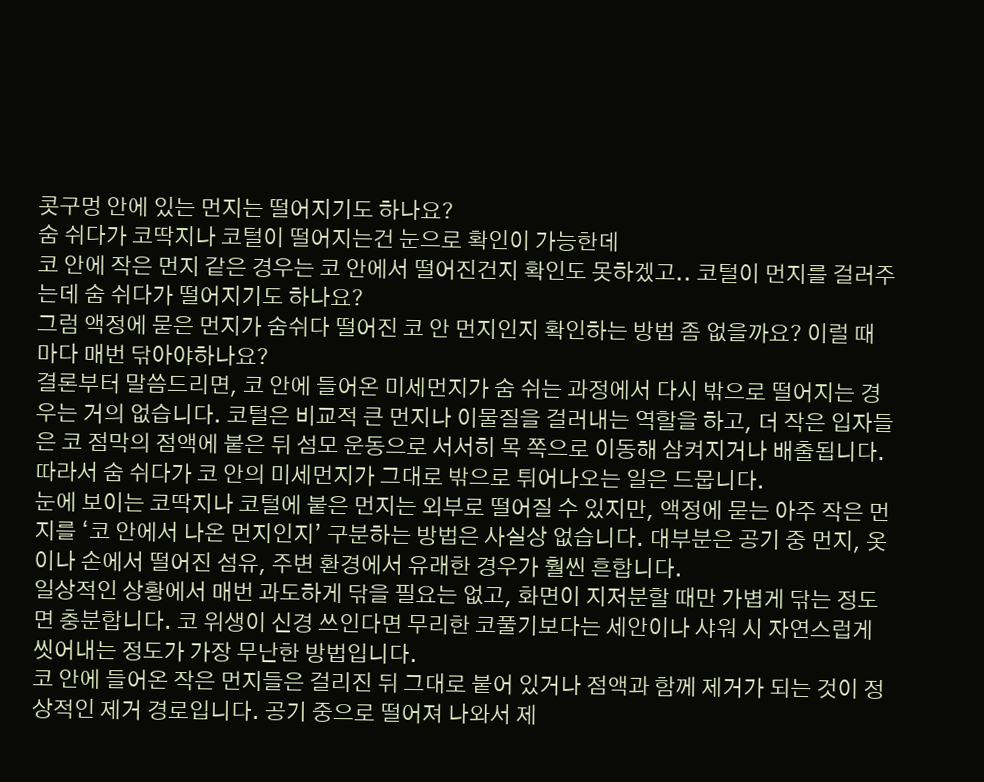콧구멍 안에 있는 먼지는 떨어지기도 하나요?
숨 쉬다가 코딱지나 코털이 떨어지는건 눈으로 확인이 가능한데
코 안에 작은 먼지 같은 경우는 코 안에서 떨어진건지 확인도 못하겠고.. 코털이 먼지를 걸러주는데 숨 쉬다가 떨어지기도 하나요?
그럼 액정에 묻은 먼지가 숨쉬다 떨어진 코 안 먼지인지 확인하는 방법 좀 없을까요? 이럴 때 마다 매번 닦아야하나요?
결론부터 말씀드리면, 코 안에 들어온 미세먼지가 숨 쉬는 과정에서 다시 밖으로 떨어지는 경우는 거의 없습니다. 코털은 비교적 큰 먼지나 이물질을 걸러내는 역할을 하고, 더 작은 입자들은 코 점막의 점액에 붙은 뒤 섬모 운동으로 서서히 목 쪽으로 이동해 삼켜지거나 배출됩니다. 따라서 숨 쉬다가 코 안의 미세먼지가 그대로 밖으로 튀어나오는 일은 드뭅니다.
눈에 보이는 코딱지나 코털에 붙은 먼지는 외부로 떨어질 수 있지만, 액정에 묻는 아주 작은 먼지를 ‘코 안에서 나온 먼지인지’ 구분하는 방법은 사실상 없습니다. 대부분은 공기 중 먼지, 옷이나 손에서 떨어진 섬유, 주변 환경에서 유래한 경우가 훨씬 흔합니다.
일상적인 상황에서 매번 과도하게 닦을 필요는 없고, 화면이 지저분할 때만 가볍게 닦는 정도면 충분합니다. 코 위생이 신경 쓰인다면 무리한 코풀기보다는 세안이나 샤워 시 자연스럽게 씻어내는 정도가 가장 무난한 방법입니다.
코 안에 들어온 작은 먼지들은 걸리진 뒤 그대로 붙어 있거나 점액과 함께 제거가 되는 것이 정상적인 제거 경로입니다. 공기 중으로 떨어져 나와서 제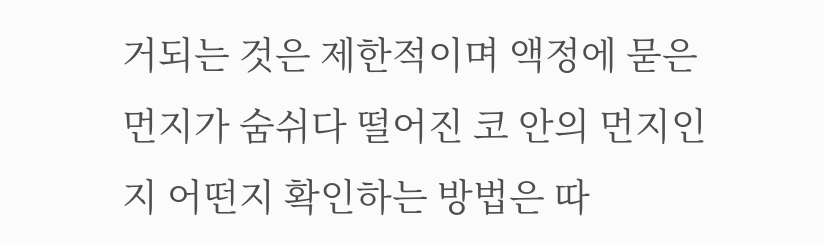거되는 것은 제한적이며 액정에 묻은 먼지가 숨쉬다 떨어진 코 안의 먼지인지 어떤지 확인하는 방법은 따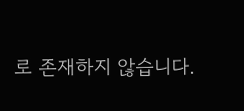로 존재하지 않습니다.